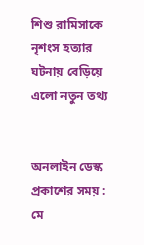শিশু রামিসাকে নৃশংস হত্যার ঘটনায় বেড়িয়ে এলো নতুন তথ্য


অনলাইন ডেস্ক প্রকাশের সময় : মে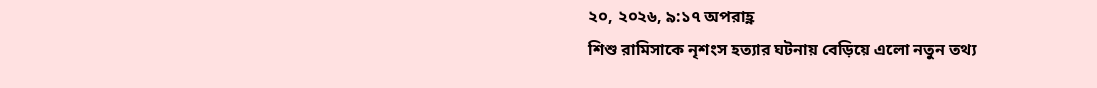২০, ২০২৬, ৯:১৭ অপরাহ্ণ
শিশু রামিসাকে নৃশংস হত্যার ঘটনায় বেড়িয়ে এলো নতুন তথ্য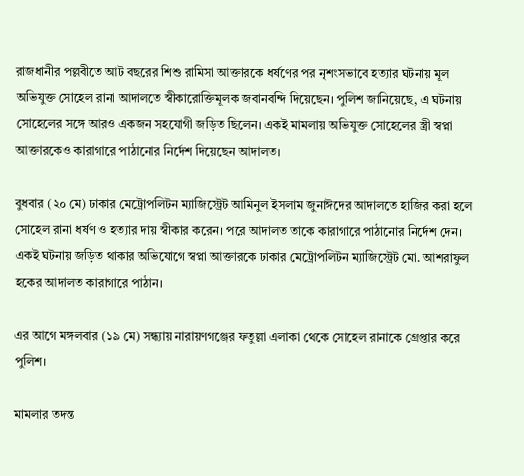রাজধানীর পল্লবীতে আট বছরের শিশু রামিসা আক্তারকে ধর্ষণের পর নৃশংসভাবে হত্যার ঘটনায় মূল অভিযুক্ত সোহেল রানা আদালতে স্বীকারোক্তিমূলক জবানবন্দি দিয়েছেন। পুলিশ জানিয়েছে, এ ঘটনায় সোহেলের সঙ্গে আরও একজন সহযোগী জড়িত ছিলেন। একই মামলায় অভিযুক্ত সোহেলের স্ত্রী স্বপ্না আক্তারকেও কারাগারে পাঠানোর নির্দেশ দিয়েছেন আদালত।

বুধবার (২০ মে) ঢাকার মেট্রোপলিটন ম্যাজিস্ট্রেট আমিনুল ইসলাম জুনাঈদের আদালতে হাজির করা হলে সোহেল রানা ধর্ষণ ও হত্যার দায় স্বীকার করেন। পরে আদালত তাকে কারাগারে পাঠানোর নির্দেশ দেন। একই ঘটনায় জড়িত থাকার অভিযোগে স্বপ্না আক্তারকে ঢাকার মেট্রোপলিটন ম্যাজিস্ট্রেট মো. আশরাফুল হকের আদালত কারাগারে পাঠান।

এর আগে মঙ্গলবার (১৯ মে) সন্ধ্যায় নারায়ণগঞ্জের ফতুল্লা এলাকা থেকে সোহেল রানাকে গ্রেপ্তার করে পুলিশ।

মামলার তদন্ত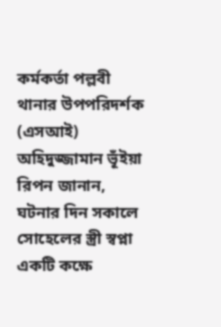কর্মকর্তা পল্লবী থানার উপপরিদর্শক (এসআই) অহিদুজ্জামান ভূঁইয়া রিপন জানান, ঘটনার দিন সকালে সোহেলের স্ত্রী স্বপ্না একটি কক্ষে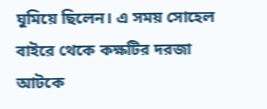ঘুমিয়ে ছিলেন। এ সময় সোহেল বাইরে থেকে কক্ষটির দরজা আটকে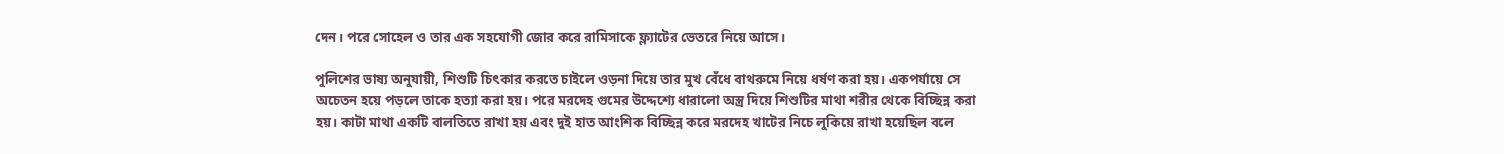দেন। পরে সোহেল ও তার এক সহযোগী জোর করে রামিসাকে ফ্ল্যাটের ভেতরে নিয়ে আসে।

পুলিশের ভাষ্য অনুযায়ী, শিশুটি চিৎকার করতে চাইলে ওড়না দিয়ে তার মুখ বেঁধে বাথরুমে নিয়ে ধর্ষণ করা হয়। একপর্যায়ে সে অচেতন হয়ে পড়লে তাকে হত্যা করা হয়। পরে মরদেহ গুমের উদ্দেশ্যে ধারালো অস্ত্র দিয়ে শিশুটির মাথা শরীর থেকে বিচ্ছিন্ন করা হয়। কাটা মাথা একটি বালতিতে রাখা হয় এবং দুই হাত আংশিক বিচ্ছিন্ন করে মরদেহ খাটের নিচে লুকিয়ে রাখা হয়েছিল বলে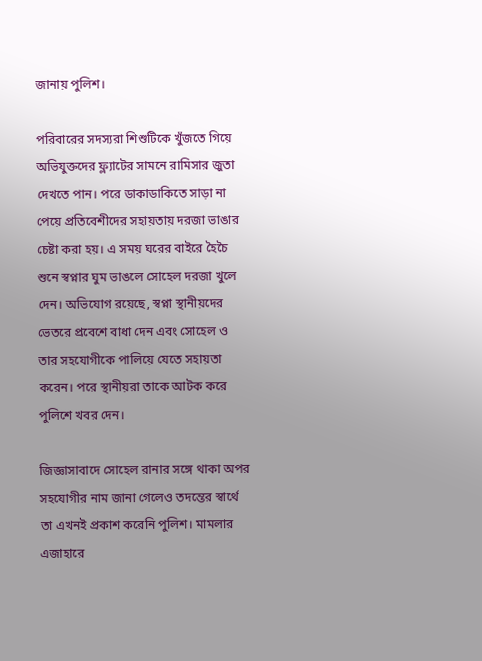জানায় পুলিশ।

পরিবারের সদস্যরা শিশুটিকে খুঁজতে গিয়ে অভিযুক্তদের ফ্ল্যাটের সামনে রামিসার জুতা দেখতে পান। পরে ডাকাডাকিতে সাড়া না পেয়ে প্রতিবেশীদের সহায়তায় দরজা ভাঙার চেষ্টা করা হয়। এ সময় ঘরের বাইরে হৈচৈ শুনে স্বপ্নার ঘুম ভাঙলে সোহেল দরজা খুলে দেন। অভিযোগ রয়েছে, স্বপ্না স্থানীয়দের ভেতরে প্রবেশে বাধা দেন এবং সোহেল ও তার সহযোগীকে পালিয়ে যেতে সহায়তা করেন। পরে স্থানীয়রা তাকে আটক করে পুলিশে খবর দেন।

জিজ্ঞাসাবাদে সোহেল রানার সঙ্গে থাকা অপর সহযোগীর নাম জানা গেলেও তদন্তের স্বার্থে তা এখনই প্রকাশ করেনি পুলিশ। মামলার এজাহারে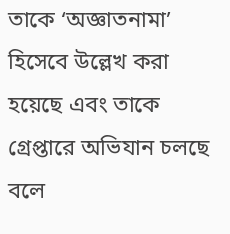তাকে ‘অজ্ঞাতনামা’ হিসেবে উল্লেখ করা হয়েছে এবং তাকে গ্রেপ্তারে অভিযান চলছে বলে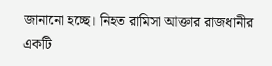জানানো হচ্ছে। নিহত রামিসা আক্তার রাজধানীর একটি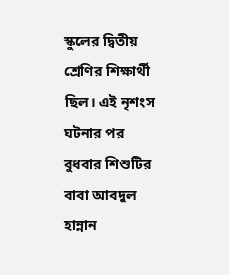স্কুলের দ্বিতীয় শ্রেণির শিক্ষার্থী ছিল। এই নৃশংস ঘটনার পর বুধবার শিশুটির বাবা আবদুল হান্নান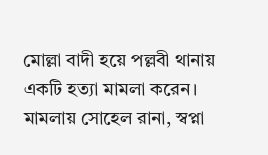মোল্লা বাদী হয়ে পল্লবী থানায় একটি হত্যা মামলা করেন। মামলায় সোহেল রানা, স্বপ্না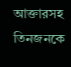আক্তারসহ তিনজনকে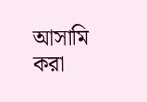আসামি করা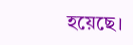হয়েছে।